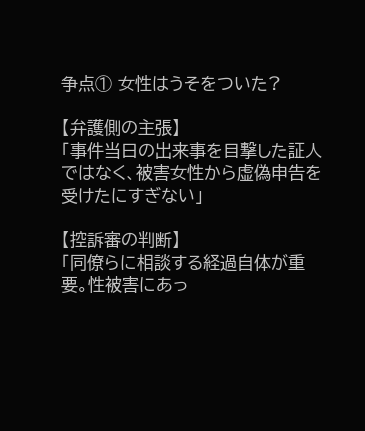争点① 女性はうそをついた?

【弁護側の主張】
「事件当日の出来事を目撃した証人ではなく、被害女性から虚偽申告を受けたにすぎない」

【控訴審の判断】
「同僚らに相談する経過自体が重要。性被害にあっ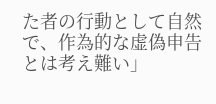た者の行動として自然で、作為的な虚偽申告とは考え難い」